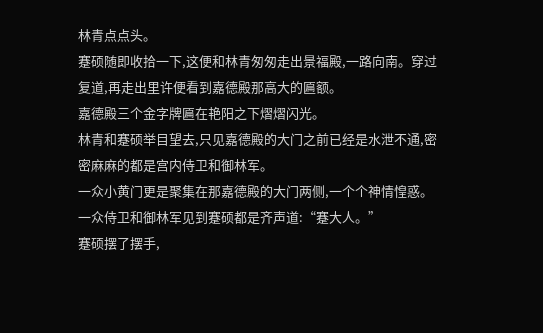林青点点头。
蹇硕随即收拾一下,这便和林青匆匆走出景福殿,一路向南。穿过复道,再走出里许便看到嘉德殿那高大的匾额。
嘉德殿三个金字牌匾在艳阳之下熠熠闪光。
林青和蹇硕举目望去,只见嘉德殿的大门之前已经是水泄不通,密密麻麻的都是宫内侍卫和御林军。
一众小黄门更是聚集在那嘉德殿的大门两侧,一个个神情惶惑。
一众侍卫和御林军见到蹇硕都是齐声道:“蹇大人。”
蹇硕摆了摆手,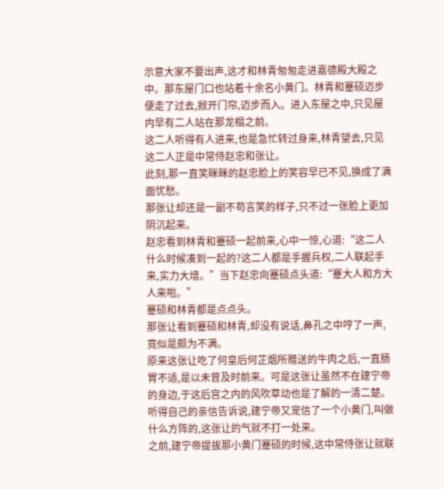示意大家不要出声,这才和林青匆匆走进嘉德殿大殿之中。那东屋门口也站着十余名小黄门。林青和蹇硕迈步便走了过去,掀开门帘,迈步而入。进入东屋之中,只见屋内早有二人站在那龙榻之前。
这二人听得有人进来,也是急忙转过身来,林青望去,只见这二人正是中常侍赵忠和张让。
此刻,那一直笑眯眯的赵忠脸上的笑容早已不见,换成了满面忧愁。
那张让却还是一副不苟言笑的样子,只不过一张脸上更加阴沉起来。
赵忠看到林青和蹇硕一起前来,心中一惊,心道:“这二人什么时候凑到一起的?这二人都是手握兵权,二人联起手来,实力大增。”当下赵忠向蹇硕点头道:“蹇大人和方大人来啦。”
蹇硕和林青都是点点头。
那张让看到蹇硕和林青,却没有说话,鼻孔之中哼了一声,竟似是颇为不满。
原来这张让吃了何皇后何芷烟所赠送的牛肉之后,一直肠胃不适,是以未曾及时前来。可是这张让虽然不在建宁帝的身边,于这后宫之内的风吹草动也是了解的一清二楚。听得自己的亲信告诉说,建宁帝又宠信了一个小黄门,叫做什么方阵的,这张让的气就不打一处来。
之前,建宁帝提拔那小黄门蹇硕的时候,这中常侍张让就联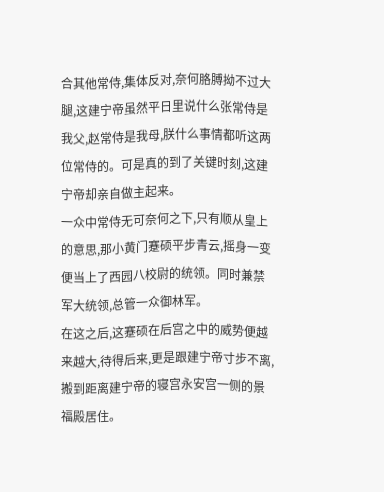合其他常侍,集体反对,奈何胳膊拗不过大腿,这建宁帝虽然平日里说什么张常侍是我父,赵常侍是我母,朕什么事情都听这两位常侍的。可是真的到了关键时刻,这建宁帝却亲自做主起来。
一众中常侍无可奈何之下,只有顺从皇上的意思,那小黄门蹇硕平步青云,摇身一变便当上了西园八校尉的统领。同时兼禁军大统领,总管一众御林军。
在这之后,这蹇硕在后宫之中的威势便越来越大,待得后来,更是跟建宁帝寸步不离,搬到距离建宁帝的寝宫永安宫一侧的景福殿居住。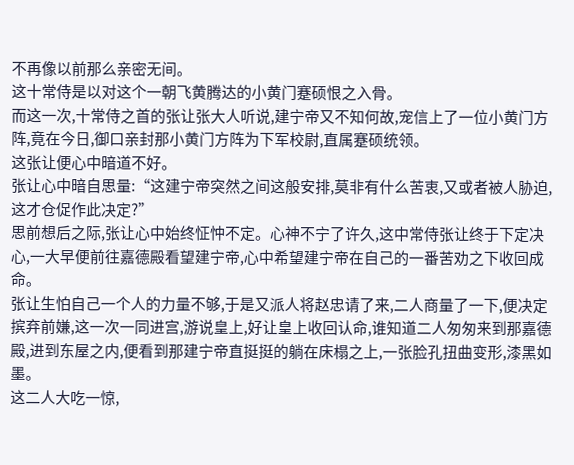不再像以前那么亲密无间。
这十常侍是以对这个一朝飞黄腾达的小黄门蹇硕恨之入骨。
而这一次,十常侍之首的张让张大人听说,建宁帝又不知何故,宠信上了一位小黄门方阵,竟在今日,御口亲封那小黄门方阵为下军校尉,直属蹇硕统领。
这张让便心中暗道不好。
张让心中暗自思量:“这建宁帝突然之间这般安排,莫非有什么苦衷,又或者被人胁迫,这才仓促作此决定?”
思前想后之际,张让心中始终怔忡不定。心神不宁了许久,这中常侍张让终于下定决心,一大早便前往嘉德殿看望建宁帝,心中希望建宁帝在自己的一番苦劝之下收回成命。
张让生怕自己一个人的力量不够,于是又派人将赵忠请了来,二人商量了一下,便决定摈弃前嫌,这一次一同进宫,游说皇上,好让皇上收回认命,谁知道二人匆匆来到那嘉德殿,进到东屋之内,便看到那建宁帝直挺挺的躺在床榻之上,一张脸孔扭曲变形,漆黑如墨。
这二人大吃一惊,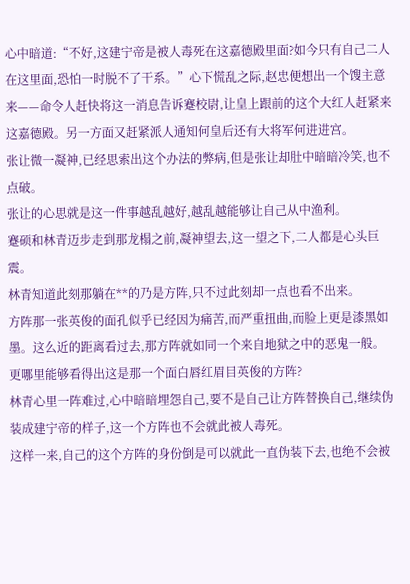心中暗道:“不好,这建宁帝是被人毒死在这嘉德殿里面?如今只有自己二人在这里面,恐怕一时脱不了干系。”心下慌乱之际,赵忠便想出一个馊主意来——命令人赶快将这一消息告诉蹇校尉,让皇上跟前的这个大红人赶紧来这嘉德殿。另一方面又赶紧派人通知何皇后还有大将军何进进宫。
张让微一凝神,已经思索出这个办法的弊病,但是张让却肚中暗暗冷笑,也不点破。
张让的心思就是这一件事越乱越好,越乱越能够让自己从中渔利。
蹇硕和林青迈步走到那龙榻之前,凝神望去,这一望之下,二人都是心头巨震。
林青知道此刻那躺在**的乃是方阵,只不过此刻却一点也看不出来。
方阵那一张英俊的面孔似乎已经因为痛苦,而严重扭曲,而脸上更是漆黑如墨。这么近的距离看过去,那方阵就如同一个来自地狱之中的恶鬼一般。
更哪里能够看得出这是那一个面白唇红眉目英俊的方阵?
林青心里一阵难过,心中暗暗埋怨自己,要不是自己让方阵替换自己,继续伪装成建宁帝的样子,这一个方阵也不会就此被人毒死。
这样一来,自己的这个方阵的身份倒是可以就此一直伪装下去,也绝不会被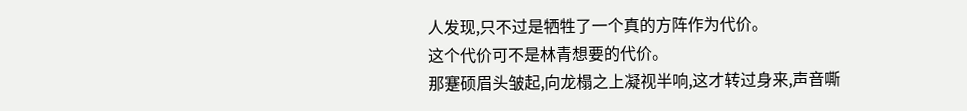人发现,只不过是牺牲了一个真的方阵作为代价。
这个代价可不是林青想要的代价。
那蹇硕眉头皱起,向龙榻之上凝视半响,这才转过身来,声音嘶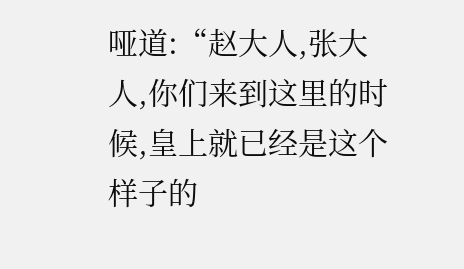哑道:“赵大人,张大人,你们来到这里的时候,皇上就已经是这个样子的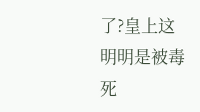了?皇上这明明是被毒死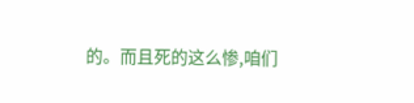的。而且死的这么惨,咱们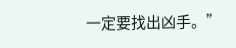一定要找出凶手。”